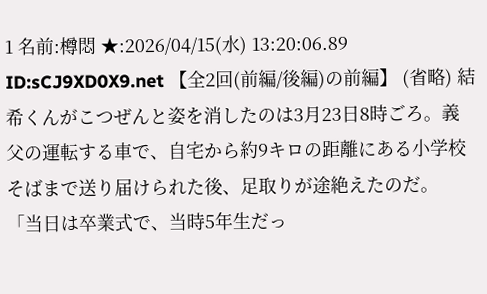1 名前:樽悶 ★:2026/04/15(水) 13:20:06.89 ID:sCJ9XD0X9.net 【全2回(前編/後編)の前編】 (省略) 結希くんがこつぜんと姿を消したのは3月23日8時ごろ。義父の運転する車で、自宅から約9キロの距離にある小学校そばまで送り届けられた後、足取りが途絶えたのだ。 「当日は卒業式で、当時5年生だっ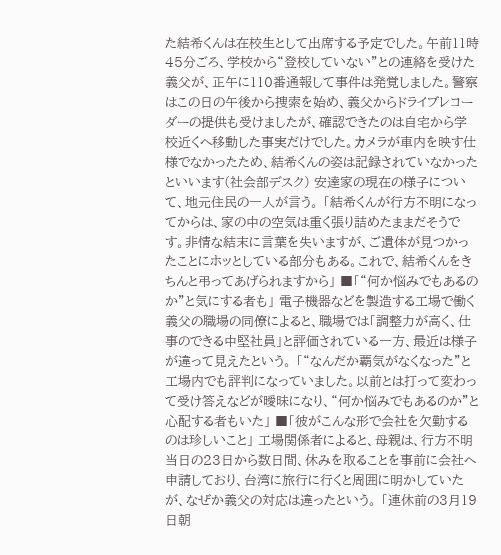た結希くんは在校生として出席する予定でした。午前11時45分ごろ、学校から“登校していない”との連絡を受けた義父が、正午に110番通報して事件は発覚しました。警察はこの日の午後から捜索を始め、義父からドライブレコーダーの提供も受けましたが、確認できたのは自宅から学校近くへ移動した事実だけでした。カメラが車内を映す仕様でなかったため、結希くんの姿は記録されていなかったといいます(社会部デスク) 安達家の現在の様子について、地元住民の一人が言う。 「結希くんが行方不明になってからは、家の中の空気は重く張り詰めたままだそうです。非情な結末に言葉を失いますが、ご遺体が見つかったことにホッとしている部分もある。これで、結希くんをきちんと弔ってあげられますから」 ■「“何か悩みでもあるのか”と気にする者も」 電子機器などを製造する工場で働く義父の職場の同僚によると、職場では「調整力が高く、仕事のできる中堅社員」と評価されている一方、最近は様子が違って見えたという。 「“なんだか覇気がなくなった”と工場内でも評判になっていました。以前とは打って変わって受け答えなどが曖昧になり、“何か悩みでもあるのか”と心配する者もいた」 ■「彼がこんな形で会社を欠勤するのは珍しいこと」 工場関係者によると、母親は、行方不明当日の23日から数日間、休みを取ることを事前に会社へ申請しており、台湾に旅行に行くと周囲に明かしていたが、なぜか義父の対応は違ったという。 「連休前の3月19日朝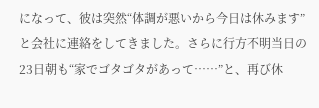になって、彼は突然“体調が悪いから今日は休みます”と会社に連絡をしてきました。さらに行方不明当日の23日朝も“家でゴタゴタがあって……”と、再び休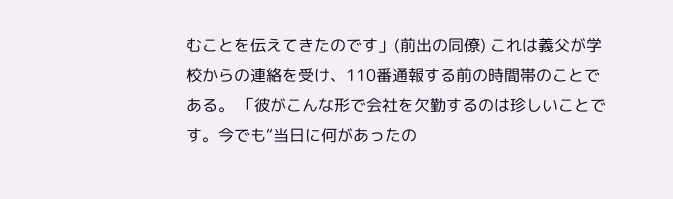むことを伝えてきたのです」(前出の同僚) これは義父が学校からの連絡を受け、110番通報する前の時間帯のことである。 「彼がこんな形で会社を欠勤するのは珍しいことです。今でも“当日に何があったの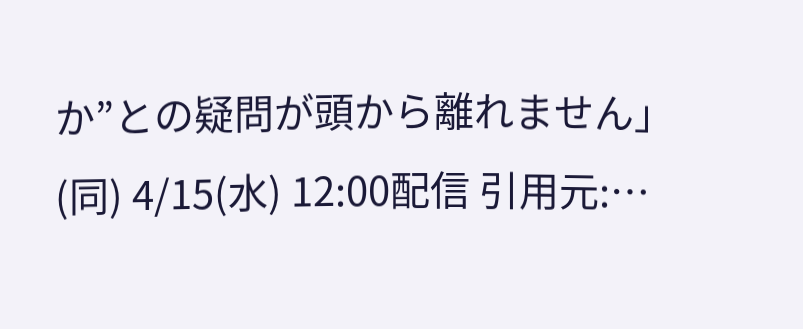か”との疑問が頭から離れません」(同) 4/15(水) 12:00配信 引用元:…